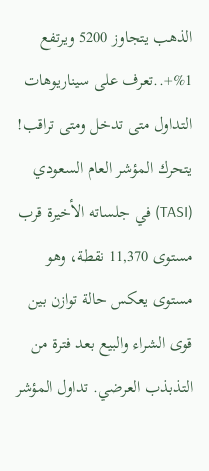الذهب يتجاوز 5200 ويرتفع 1%+..تعرف على سيناريوهات التداول متى تدخل ومتى تراقب!
يتحرك المؤشر العام السعودي (TASI) في جلساته الأخيرة قرب مستوى 11,370 نقطة، وهو مستوى يعكس حالة توازن بين قوى الشراء والبيع بعد فترة من التذبذب العرضي. تداول المؤشر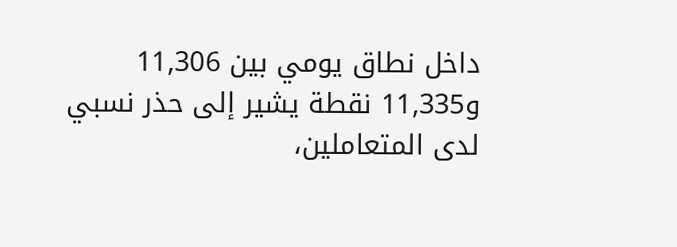داخل نطاق يومي بين 11,306 و11,335 نقطة يشير إلى حذر نسبي لدى المتعاملين،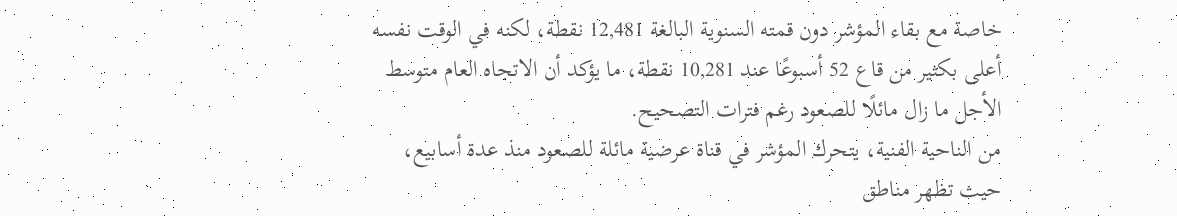خاصة مع بقاء المؤشر دون قمته السنوية البالغة 12,481 نقطة، لكنه في الوقت نفسه أعلى بكثير من قاع 52 أسبوعًا عند 10,281 نقطة، ما يؤكد أن الاتجاه العام متوسط الأجل ما زال مائلًا للصعود رغم فترات التصحيح.
من الناحية الفنية، يتحرك المؤشر في قناة عرضية مائلة للصعود منذ عدة أسابيع، حيث تظهر مناطق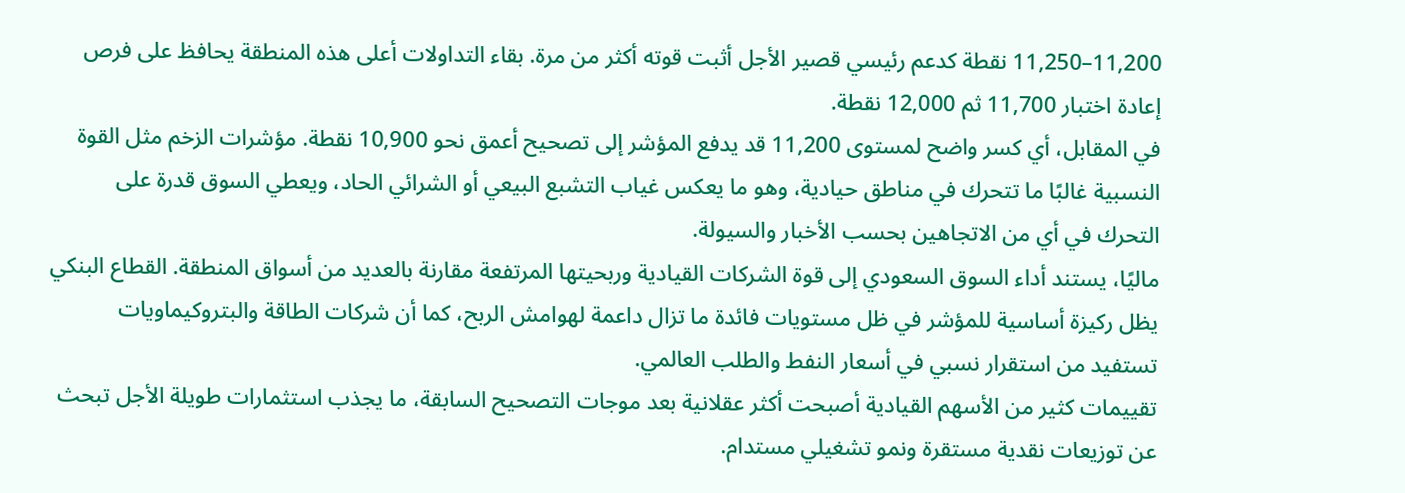11,200–11,250 نقطة كدعم رئيسي قصير الأجل أثبت قوته أكثر من مرة. بقاء التداولات أعلى هذه المنطقة يحافظ على فرص إعادة اختبار 11,700 ثم 12,000 نقطة.
في المقابل، أي كسر واضح لمستوى 11,200 قد يدفع المؤشر إلى تصحيح أعمق نحو 10,900 نقطة. مؤشرات الزخم مثل القوة النسبية غالبًا ما تتحرك في مناطق حيادية، وهو ما يعكس غياب التشبع البيعي أو الشرائي الحاد، ويعطي السوق قدرة على التحرك في أي من الاتجاهين بحسب الأخبار والسيولة.
ماليًا، يستند أداء السوق السعودي إلى قوة الشركات القيادية وربحيتها المرتفعة مقارنة بالعديد من أسواق المنطقة. القطاع البنكي يظل ركيزة أساسية للمؤشر في ظل مستويات فائدة ما تزال داعمة لهوامش الربح، كما أن شركات الطاقة والبتروكيماويات تستفيد من استقرار نسبي في أسعار النفط والطلب العالمي.
تقييمات كثير من الأسهم القيادية أصبحت أكثر عقلانية بعد موجات التصحيح السابقة، ما يجذب استثمارات طويلة الأجل تبحث عن توزيعات نقدية مستقرة ونمو تشغيلي مستدام.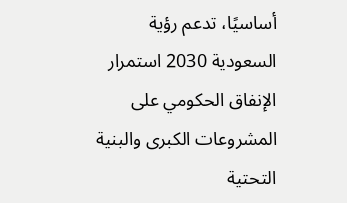أساسيًا، تدعم رؤية السعودية 2030 استمرار الإنفاق الحكومي على المشروعات الكبرى والبنية التحتية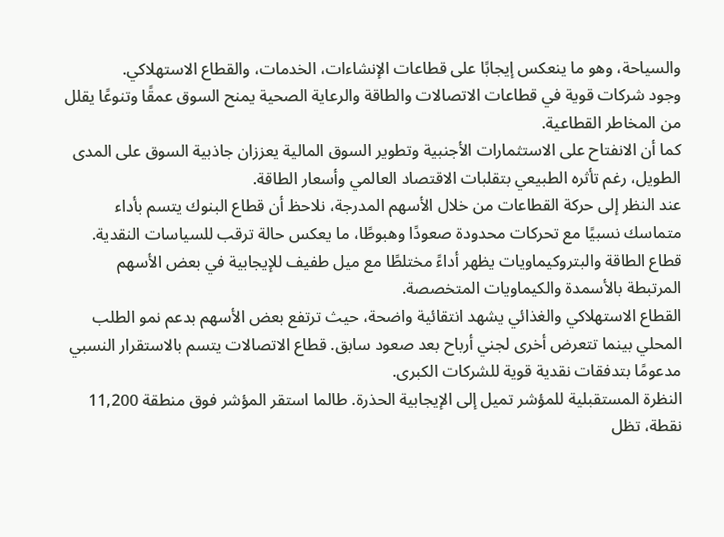والسياحة، وهو ما ينعكس إيجابًا على قطاعات الإنشاءات، الخدمات، والقطاع الاستهلاكي.
وجود شركات قوية في قطاعات الاتصالات والطاقة والرعاية الصحية يمنح السوق عمقًا وتنوعًا يقلل من المخاطر القطاعية.
كما أن الانفتاح على الاستثمارات الأجنبية وتطوير السوق المالية يعززان جاذبية السوق على المدى الطويل، رغم تأثره الطبيعي بتقلبات الاقتصاد العالمي وأسعار الطاقة.
عند النظر إلى حركة القطاعات من خلال الأسهم المدرجة، نلاحظ أن قطاع البنوك يتسم بأداء متماسك نسبيًا مع تحركات محدودة صعودًا وهبوطًا، ما يعكس حالة ترقب للسياسات النقدية.
قطاع الطاقة والبتروكيماويات يظهر أداءً مختلطًا مع ميل طفيف للإيجابية في بعض الأسهم المرتبطة بالأسمدة والكيماويات المتخصصة.
القطاع الاستهلاكي والغذائي يشهد انتقائية واضحة، حيث ترتفع بعض الأسهم بدعم نمو الطلب المحلي بينما تتعرض أخرى لجني أرباح بعد صعود سابق. قطاع الاتصالات يتسم بالاستقرار النسبي مدعومًا بتدفقات نقدية قوية للشركات الكبرى.
النظرة المستقبلية للمؤشر تميل إلى الإيجابية الحذرة. طالما استقر المؤشر فوق منطقة 11,200 نقطة، تظل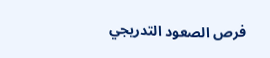فرص الصعود التدريجي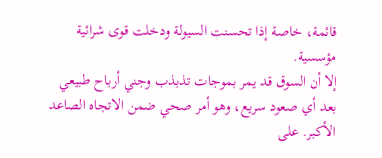قائمة، خاصة إذا تحسنت السيولة ودخلت قوى شرائية مؤسسية.
إلا أن السوق قد يمر بموجات تذبذب وجني أرباح طبيعي بعد أي صعود سريع، وهو أمر صحي ضمن الاتجاه الصاعد الأكبر. على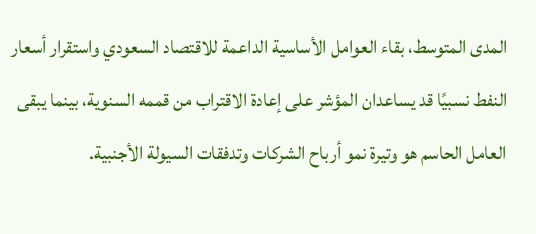المدى المتوسط، بقاء العوامل الأساسية الداعمة للاقتصاد السعودي واستقرار أسعار النفط نسبيًا قد يساعدان المؤشر على إعادة الاقتراب من قممه السنوية، بينما يبقى العامل الحاسم هو وتيرة نمو أرباح الشركات وتدفقات السيولة الأجنبية.